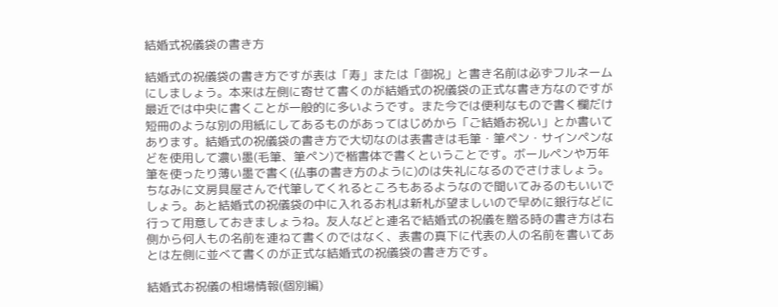結婚式祝儀袋の書き方

結婚式の祝儀袋の書き方ですが表は「寿」または「御祝」と書き名前は必ずフルネームにしましょう。本来は左側に寄せて書くのが結婚式の祝儀袋の正式な書き方なのですが最近では中央に書くことが一般的に多いようです。また今では便利なもので書く欄だけ短冊のような別の用紙にしてあるものがあってはじめから「ご結婚お祝い」とか書いてあります。結婚式の祝儀袋の書き方で大切なのは表書きは毛筆・筆ペン・サインペンなどを使用して濃い墨(毛筆、筆ペン)で楷書体で書くということです。ボールペンや万年筆を使ったり薄い墨で書く(仏事の書き方のように)のは失礼になるのでさけましょう。ちなみに文房具屋さんで代筆してくれるところもあるようなので聞いてみるのもいいでしょう。あと結婚式の祝儀袋の中に入れるお札は新札が望ましいので早めに銀行などに行って用意しておきましょうね。友人などと連名で結婚式の祝儀を贈る時の書き方は右側から何人もの名前を連ねて書くのではなく、表書の真下に代表の人の名前を書いてあとは左側に並べて書くのが正式な結婚式の祝儀袋の書き方です。

結婚式お祝儀の相場情報(個別編)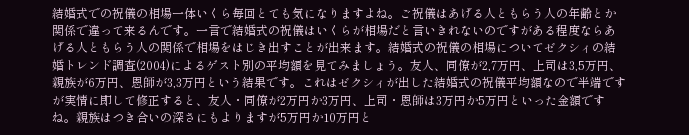結婚式での祝儀の相場一体いくら毎回とても気になりますよね。ご祝儀はあげる人ともらう人の年齢とか関係で違って来るんです。一言で結婚式の祝儀はいくらが相場だと言いきれないのですがある程度ならあげる人ともらう人の関係で相場をはじき出すことが出来ます。結婚式の祝儀の相場についてゼクシィの結婚トレンド調査(2004)によるゲスト別の平均額を見てみましょう。友人、同僚が2,7万円、上司は3,5万円、親族が6万円、恩師が3,3万円という結果です。これはゼクシィが出した結婚式の祝儀平均額なので半端ですが実情に即して修正すると、友人・同僚が2万円か3万円、上司・恩師は3万円か5万円といった金額ですね。親族はつき合いの深さにもよりますが5万円か10万円と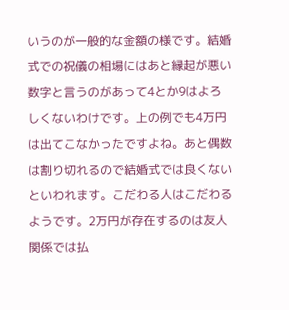いうのが一般的な金額の様です。結婚式での祝儀の相場にはあと縁起が悪い数字と言うのがあって4とか9はよろしくないわけです。上の例でも4万円は出てこなかったですよね。あと偶数は割り切れるので結婚式では良くないといわれます。こだわる人はこだわるようです。2万円が存在するのは友人関係では払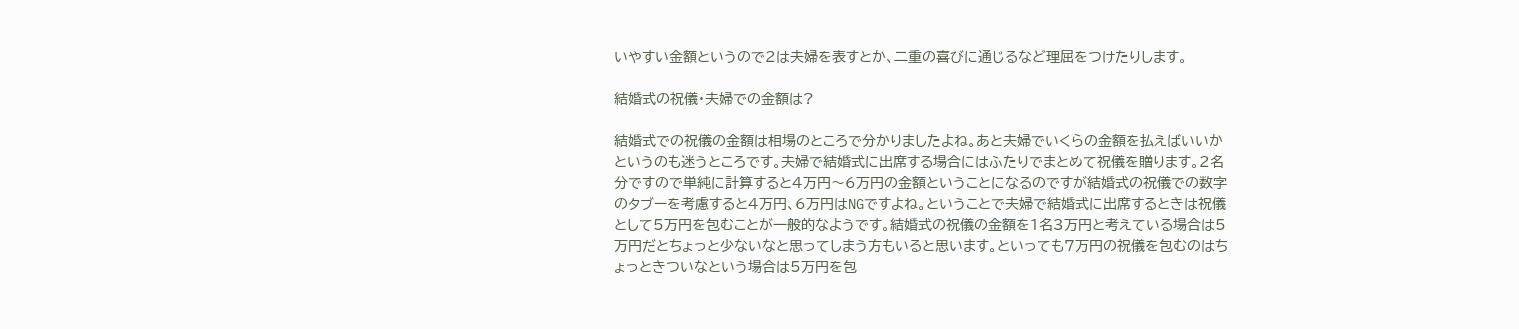いやすい金額というので2は夫婦を表すとか、二重の喜びに通じるなど理屈をつけたりします。

結婚式の祝儀・夫婦での金額は?

結婚式での祝儀の金額は相場のところで分かりましたよね。あと夫婦でいくらの金額を払えばいいかというのも迷うところです。夫婦で結婚式に出席する場合にはふたりでまとめて祝儀を贈ります。2名分ですので単純に計算すると4万円〜6万円の金額ということになるのですが結婚式の祝儀での数字のタブーを考慮すると4万円、6万円はNGですよね。ということで夫婦で結婚式に出席するときは祝儀として5万円を包むことが一般的なようです。結婚式の祝儀の金額を1名3万円と考えている場合は5万円だとちょっと少ないなと思ってしまう方もいると思います。といっても7万円の祝儀を包むのはちょっときついなという場合は5万円を包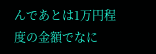んであとは1万円程度の金額でなに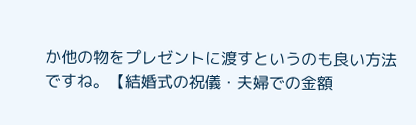か他の物をプレゼントに渡すというのも良い方法ですね。【結婚式の祝儀・夫婦での金額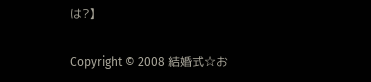は?】

Copyright © 2008 結婚式☆お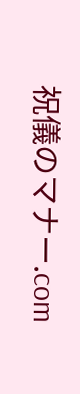祝儀のマナー.com